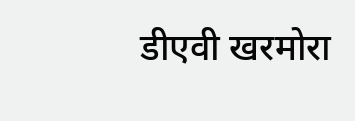डीएवी खरमोरा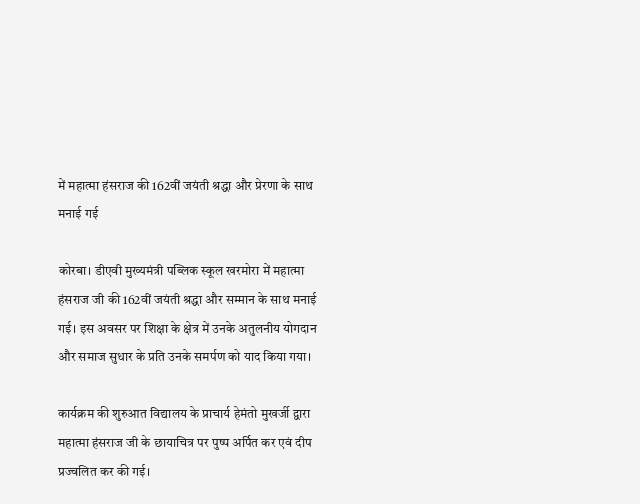में महात्मा हंसराज की 162वीं जयंती श्रद्धा और प्रेरणा के साथ मनाई गई

कोरबा। डीएवी मुख्यमंत्री पब्लिक स्कूल खरमोरा में महात्मा हंसराज जी की 162वीं जयंती श्रद्धा और सम्मान के साथ मनाई गई। इस अवसर पर शिक्षा के क्षेत्र में उनके अतुलनीय योगदान और समाज सुधार के प्रति उनके समर्पण को याद किया गया।

कार्यक्रम की शुरुआत विद्यालय के प्राचार्य हेमंतो मुखर्जी द्वारा महात्मा हंसराज जी के छायाचित्र पर पुष्प अर्पित कर एवं दीप प्रज्वलित कर की गई।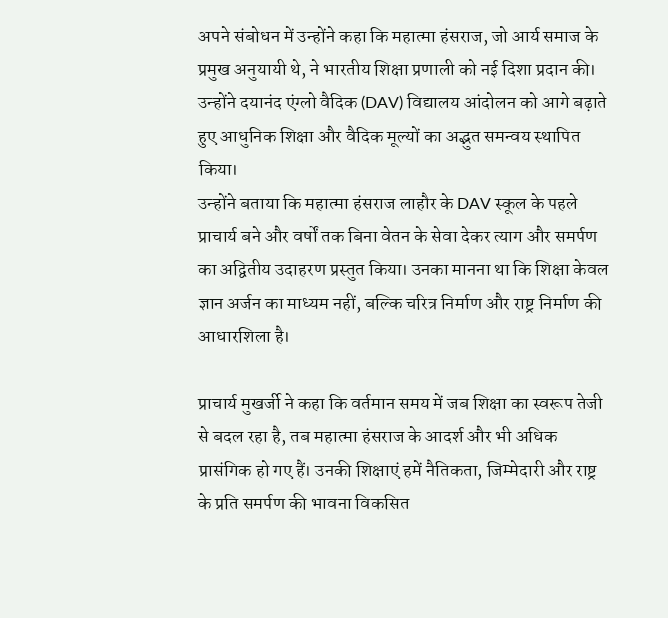अपने संबोधन में उन्होंने कहा कि महात्मा हंसराज, जो आर्य समाज के प्रमुख अनुयायी थे, ने भारतीय शिक्षा प्रणाली को नई दिशा प्रदान की। उन्होंने दयानंद एंग्लो वैदिक (DAV) विद्यालय आंदोलन को आगे बढ़ाते हुए आधुनिक शिक्षा और वैदिक मूल्यों का अद्भुत समन्वय स्थापित किया।
उन्होंने बताया कि महात्मा हंसराज लाहौर के DAV स्कूल के पहले प्राचार्य बने और वर्षों तक बिना वेतन के सेवा देकर त्याग और समर्पण का अद्वितीय उदाहरण प्रस्तुत किया। उनका मानना था कि शिक्षा केवल ज्ञान अर्जन का माध्यम नहीं, बल्कि चरित्र निर्माण और राष्ट्र निर्माण की आधारशिला है।

प्राचार्य मुखर्जी ने कहा कि वर्तमान समय में जब शिक्षा का स्वरूप तेजी से बदल रहा है, तब महात्मा हंसराज के आदर्श और भी अधिक प्रासंगिक हो गए हैं। उनकी शिक्षाएं हमें नैतिकता, जिम्मेदारी और राष्ट्र के प्रति समर्पण की भावना विकसित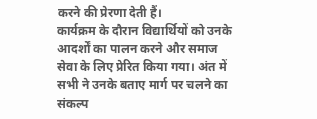करने की प्रेरणा देती हैं।
कार्यक्रम के दौरान विद्यार्थियों को उनके आदर्शों का पालन करने और समाज सेवा के लिए प्रेरित किया गया। अंत में सभी ने उनके बताए मार्ग पर चलने का संकल्प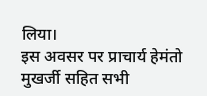लिया।
इस अवसर पर प्राचार्य हेमंतो मुखर्जी सहित सभी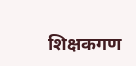शिक्षकगण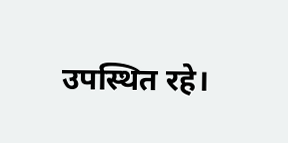उपस्थित रहे।